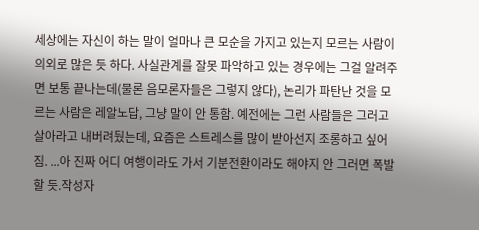세상에는 자신이 하는 말이 얼마나 큰 모순을 가지고 있는지 모르는 사람이 의외로 많은 듯 하다. 사실관계를 잘못 파악하고 있는 경우에는 그걸 알려주면 보통 끝나는데(물론 음모론자들은 그렇지 않다), 논리가 파탄난 것을 모르는 사람은 레알노답, 그냥 말이 안 통함. 예전에는 그런 사람들은 그러고 살아라고 내버려뒀는데, 요즘은 스트레스를 많이 받아선지 조롱하고 싶어짐. ...아 진짜 어디 여행이라도 가서 기분전환이라도 해야지 안 그러면 폭발할 듯.작성자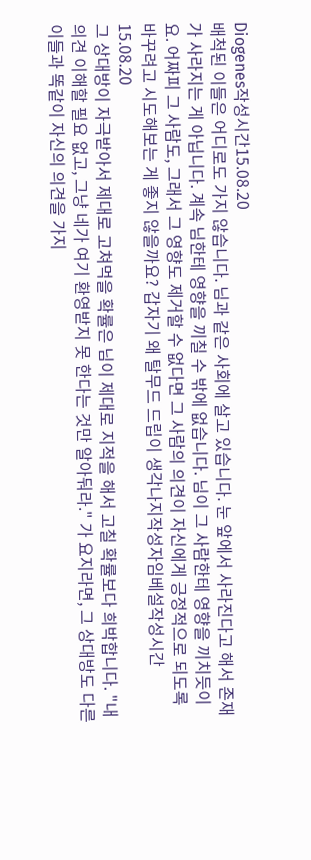Diogenes작성시간15.08.20
배척된 이들은 어디로도 가지 않습니다. 님과 같은 사회에 살고 있습니다. 눈 앞에서 사라진다고 해서 존재가 사라지는 게 아닙니다. 계속 님한테 영향을 끼칠 수 밖에 없습니다. 님이 그 사람한테 영향을 끼치듯이요. 어짜피 그 사람도, 그래서 그 영향도 제거할 수 없다면 그 사람의 의견이 자신에게 긍정적으로 되도록 바꾸려고 시도해보는 게 좋지 않을까요? 갑자기 왜 탈무드 드립이 생각나지작성자임베설작성시간15.08.20
그 상대방이 자극받아서 제대로 고쳐먹을 확률은 님이 제대로 지적을 해서 고칠 확률보다 희박합니다. "내 의견 이해할 필요 없고, 그냥 네가 여기 환영받지 못 한다는 것만 알아둬라." 가 요지라면, 그 상대방도 다른 이들과 똑같이 자신의 의견을 가지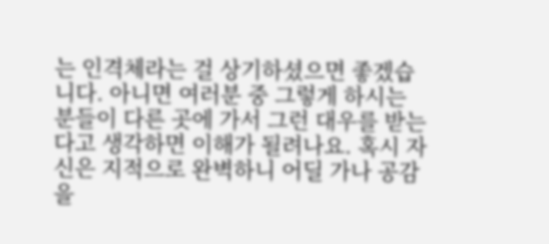는 인격체라는 걸 상기하셨으면 좋겠습니다. 아니면 여러분 중 그렇게 하시는 분들이 다른 곳에 가서 그런 대우를 받는다고 생각하면 이해가 될려나요. 혹시 자신은 지적으로 완벽하니 어딜 가나 공감을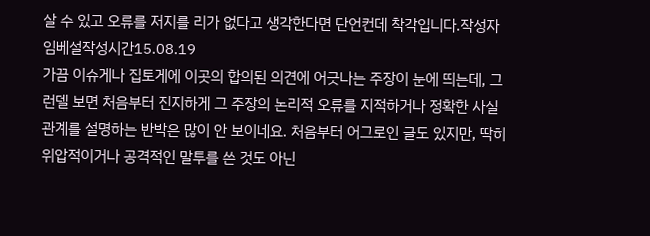살 수 있고 오류를 저지를 리가 없다고 생각한다면 단언컨데 착각입니다.작성자임베설작성시간15.08.19
가끔 이슈게나 집토게에 이곳의 합의된 의견에 어긋나는 주장이 눈에 띄는데, 그런델 보면 처음부터 진지하게 그 주장의 논리적 오류를 지적하거나 정확한 사실관계를 설명하는 반박은 많이 안 보이네요. 처음부터 어그로인 글도 있지만, 딱히 위압적이거나 공격적인 말투를 쓴 것도 아닌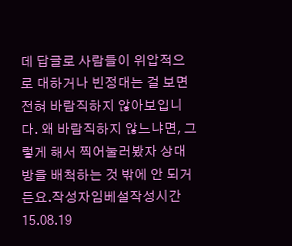데 답글로 사람들이 위압적으로 대하거나 빈정대는 걸 보면 전혀 바람직하지 않아보입니다. 왜 바람직하지 않느냐면, 그렇게 해서 찍어눌러봤자 상대방을 배척하는 것 밖에 안 되거든요.작성자임베설작성시간15.08.19